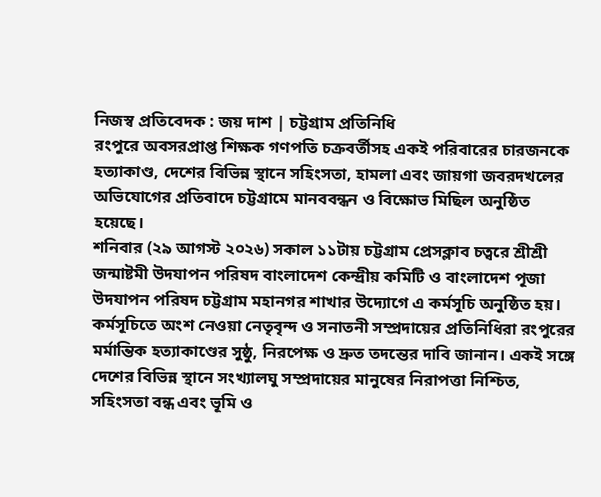নিজস্ব প্রতিবেদক : জয় দাশ | চট্টগ্রাম প্রতিনিধি
রংপুরে অবসরপ্রাপ্ত শিক্ষক গণপতি চক্রবর্তীসহ একই পরিবারের চারজনকে হত্যাকাণ্ড, দেশের বিভিন্ন স্থানে সহিংসতা, হামলা এবং জায়গা জবরদখলের অভিযোগের প্রতিবাদে চট্টগ্রামে মানববন্ধন ও বিক্ষোভ মিছিল অনুষ্ঠিত হয়েছে।
শনিবার (২৯ আগস্ট ২০২৬) সকাল ১১টায় চট্টগ্রাম প্রেসক্লাব চত্বরে শ্রীশ্রী জন্মাষ্টমী উদযাপন পরিষদ বাংলাদেশ কেন্দ্রীয় কমিটি ও বাংলাদেশ পূজা উদযাপন পরিষদ চট্টগ্রাম মহানগর শাখার উদ্যোগে এ কর্মসূচি অনুষ্ঠিত হয়।
কর্মসূচিতে অংশ নেওয়া নেতৃবৃন্দ ও সনাতনী সম্প্রদায়ের প্রতিনিধিরা রংপুরের মর্মান্তিক হত্যাকাণ্ডের সুষ্ঠু, নিরপেক্ষ ও দ্রুত তদন্তের দাবি জানান। একই সঙ্গে দেশের বিভিন্ন স্থানে সংখ্যালঘু সম্প্রদায়ের মানুষের নিরাপত্তা নিশ্চিত, সহিংসতা বন্ধ এবং ভূমি ও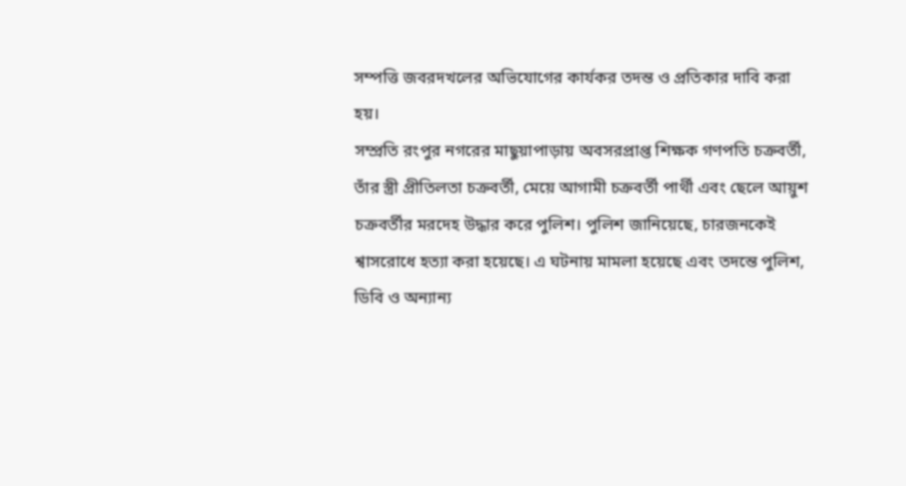সম্পত্তি জবরদখলের অভিযোগের কার্যকর তদন্ত ও প্রতিকার দাবি করা হয়।
সম্প্রতি রংপুর নগরের মাছুয়াপাড়ায় অবসরপ্রাপ্ত শিক্ষক গণপতি চক্রবর্তী, তাঁর স্ত্রী প্রীতিলতা চক্রবর্তী, মেয়ে আগামী চক্রবর্তী পার্থী এবং ছেলে আয়ুশ চক্রবর্তীর মরদেহ উদ্ধার করে পুলিশ। পুলিশ জানিয়েছে, চারজনকেই শ্বাসরোধে হত্যা করা হয়েছে। এ ঘটনায় মামলা হয়েছে এবং তদন্তে পুলিশ, ডিবি ও অন্যান্য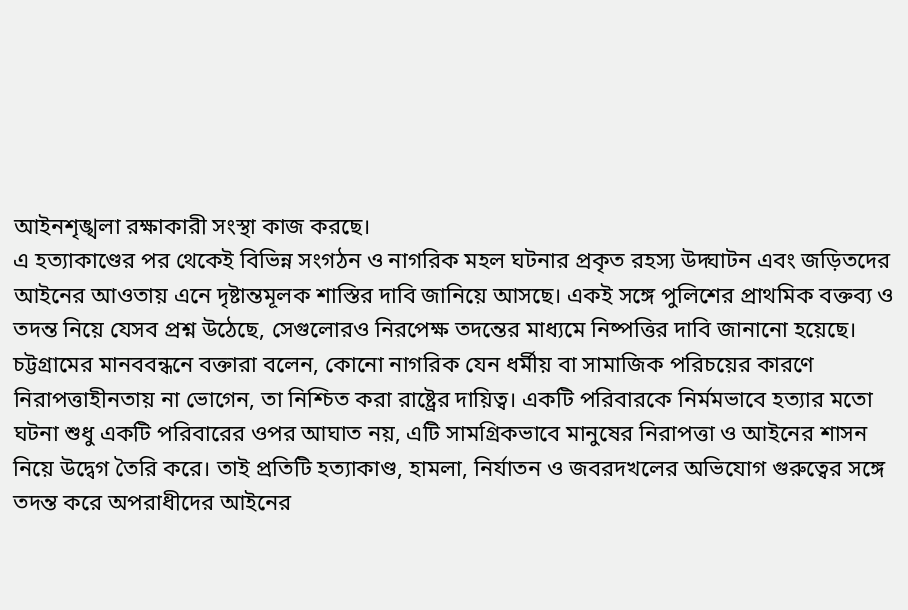আইনশৃঙ্খলা রক্ষাকারী সংস্থা কাজ করছে।
এ হত্যাকাণ্ডের পর থেকেই বিভিন্ন সংগঠন ও নাগরিক মহল ঘটনার প্রকৃত রহস্য উদ্ঘাটন এবং জড়িতদের আইনের আওতায় এনে দৃষ্টান্তমূলক শাস্তির দাবি জানিয়ে আসছে। একই সঙ্গে পুলিশের প্রাথমিক বক্তব্য ও তদন্ত নিয়ে যেসব প্রশ্ন উঠেছে, সেগুলোরও নিরপেক্ষ তদন্তের মাধ্যমে নিষ্পত্তির দাবি জানানো হয়েছে।
চট্টগ্রামের মানববন্ধনে বক্তারা বলেন, কোনো নাগরিক যেন ধর্মীয় বা সামাজিক পরিচয়ের কারণে নিরাপত্তাহীনতায় না ভোগেন, তা নিশ্চিত করা রাষ্ট্রের দায়িত্ব। একটি পরিবারকে নির্মমভাবে হত্যার মতো ঘটনা শুধু একটি পরিবারের ওপর আঘাত নয়, এটি সামগ্রিকভাবে মানুষের নিরাপত্তা ও আইনের শাসন নিয়ে উদ্বেগ তৈরি করে। তাই প্রতিটি হত্যাকাণ্ড, হামলা, নির্যাতন ও জবরদখলের অভিযোগ গুরুত্বের সঙ্গে তদন্ত করে অপরাধীদের আইনের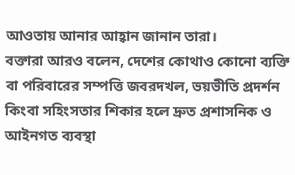আওতায় আনার আহ্বান জানান তারা।
বক্তারা আরও বলেন, দেশের কোথাও কোনো ব্যক্তি বা পরিবারের সম্পত্তি জবরদখল, ভয়ভীতি প্রদর্শন কিংবা সহিংসতার শিকার হলে দ্রুত প্রশাসনিক ও আইনগত ব্যবস্থা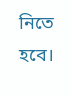নিতে হবে।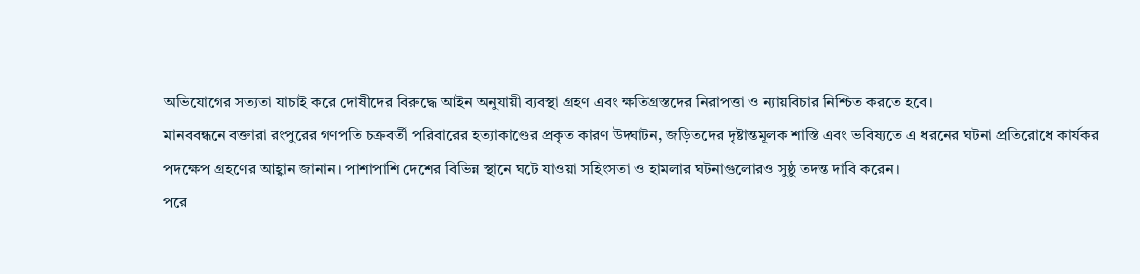অভিযোগের সত্যতা যাচাই করে দোষীদের বিরুদ্ধে আইন অনুযায়ী ব্যবস্থা গ্রহণ এবং ক্ষতিগ্রস্তদের নিরাপত্তা ও ন্যায়বিচার নিশ্চিত করতে হবে।
মানববন্ধনে বক্তারা রংপুরের গণপতি চক্রবর্তী পরিবারের হত্যাকাণ্ডের প্রকৃত কারণ উদ্ঘাটন, জড়িতদের দৃষ্টান্তমূলক শাস্তি এবং ভবিষ্যতে এ ধরনের ঘটনা প্রতিরোধে কার্যকর পদক্ষেপ গ্রহণের আহ্বান জানান। পাশাপাশি দেশের বিভিন্ন স্থানে ঘটে যাওয়া সহিংসতা ও হামলার ঘটনাগুলোরও সুষ্ঠু তদন্ত দাবি করেন।
পরে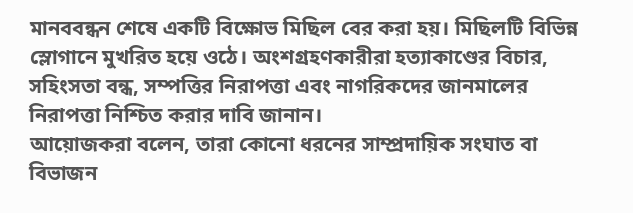মানববন্ধন শেষে একটি বিক্ষোভ মিছিল বের করা হয়। মিছিলটি বিভিন্ন স্লোগানে মুখরিত হয়ে ওঠে। অংশগ্রহণকারীরা হত্যাকাণ্ডের বিচার, সহিংসতা বন্ধ, সম্পত্তির নিরাপত্তা এবং নাগরিকদের জানমালের নিরাপত্তা নিশ্চিত করার দাবি জানান।
আয়োজকরা বলেন, তারা কোনো ধরনের সাম্প্রদায়িক সংঘাত বা বিভাজন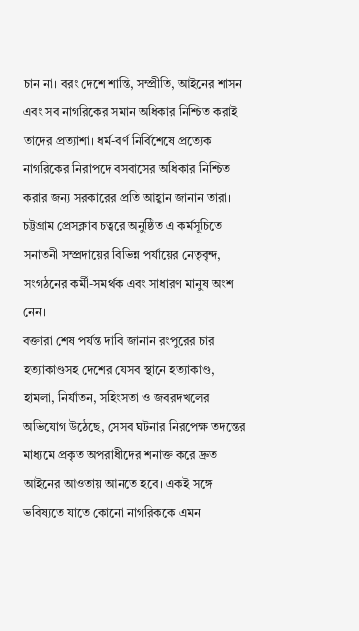চান না। বরং দেশে শান্তি, সম্প্রীতি, আইনের শাসন এবং সব নাগরিকের সমান অধিকার নিশ্চিত করাই তাদের প্রত্যাশা। ধর্ম-বর্ণ নির্বিশেষে প্রত্যেক নাগরিকের নিরাপদে বসবাসের অধিকার নিশ্চিত করার জন্য সরকারের প্রতি আহ্বান জানান তারা।
চট্টগ্রাম প্রেসক্লাব চত্বরে অনুষ্ঠিত এ কর্মসূচিতে সনাতনী সম্প্রদায়ের বিভিন্ন পর্যায়ের নেতৃবৃন্দ, সংগঠনের কর্মী-সমর্থক এবং সাধারণ মানুষ অংশ নেন।
বক্তারা শেষ পর্যন্ত দাবি জানান রংপুরের চার হত্যাকাণ্ডসহ দেশের যেসব স্থানে হত্যাকাণ্ড, হামলা, নির্যাতন, সহিংসতা ও জবরদখলের অভিযোগ উঠেছে, সেসব ঘটনার নিরপেক্ষ তদন্তের মাধ্যমে প্রকৃত অপরাধীদের শনাক্ত করে দ্রুত আইনের আওতায় আনতে হবে। একই সঙ্গে ভবিষ্যতে যাতে কোনো নাগরিককে এমন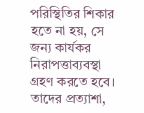পরিস্থিতির শিকার হতে না হয়, সে জন্য কার্যকর নিরাপত্তাব্যবস্থা গ্রহণ করতে হবে।
তাদের প্রত্যাশা,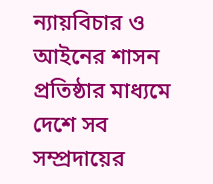ন্যায়বিচার ও আইনের শাসন প্রতিষ্ঠার মাধ্যমে দেশে সব সম্প্রদায়ের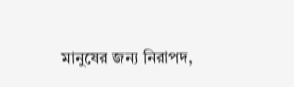মানুষের জন্য নিরাপদ,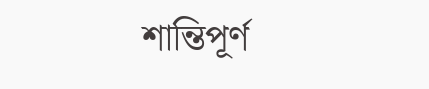শান্তিপূর্ণ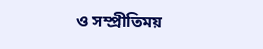ও সম্প্রীতিময়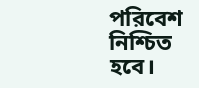পরিবেশ নিশ্চিত হবে।